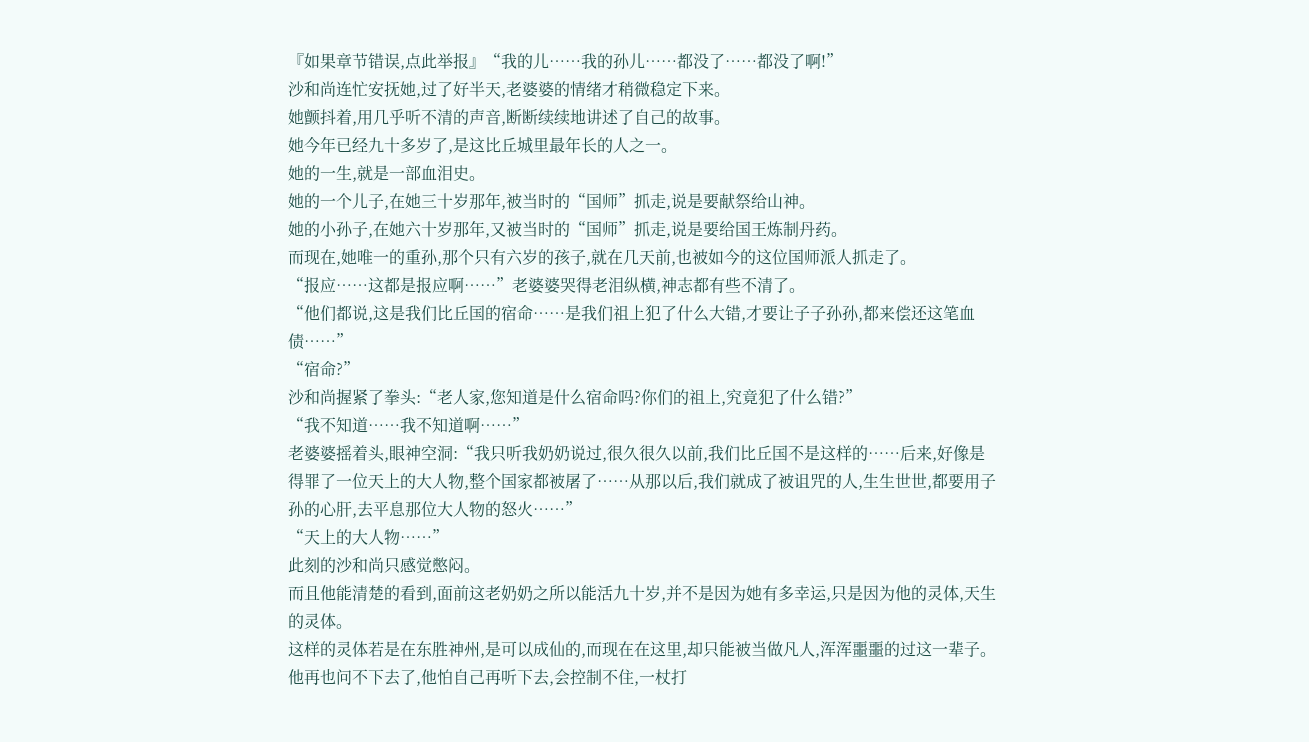『如果章节错误,点此举报』“我的儿……我的孙儿……都没了……都没了啊!”
沙和尚连忙安抚她,过了好半天,老婆婆的情绪才稍微稳定下来。
她颤抖着,用几乎听不清的声音,断断续续地讲述了自己的故事。
她今年已经九十多岁了,是这比丘城里最年长的人之一。
她的一生,就是一部血泪史。
她的一个儿子,在她三十岁那年,被当时的“国师”抓走,说是要献祭给山神。
她的小孙子,在她六十岁那年,又被当时的“国师”抓走,说是要给国王炼制丹药。
而现在,她唯一的重孙,那个只有六岁的孩子,就在几天前,也被如今的这位国师派人抓走了。
“报应……这都是报应啊……”老婆婆哭得老泪纵横,神志都有些不清了。
“他们都说,这是我们比丘国的宿命……是我们祖上犯了什么大错,才要让子子孙孙,都来偿还这笔血债……”
“宿命?”
沙和尚握紧了拳头:“老人家,您知道是什么宿命吗?你们的祖上,究竟犯了什么错?”
“我不知道……我不知道啊……”
老婆婆摇着头,眼神空洞:“我只听我奶奶说过,很久很久以前,我们比丘国不是这样的……后来,好像是得罪了一位天上的大人物,整个国家都被屠了……从那以后,我们就成了被诅咒的人,生生世世,都要用子孙的心肝,去平息那位大人物的怒火……”
“天上的大人物……”
此刻的沙和尚只感觉憋闷。
而且他能清楚的看到,面前这老奶奶之所以能活九十岁,并不是因为她有多幸运,只是因为他的灵体,天生的灵体。
这样的灵体若是在东胜神州,是可以成仙的,而现在在这里,却只能被当做凡人,浑浑噩噩的过这一辈子。
他再也问不下去了,他怕自己再听下去,会控制不住,一杖打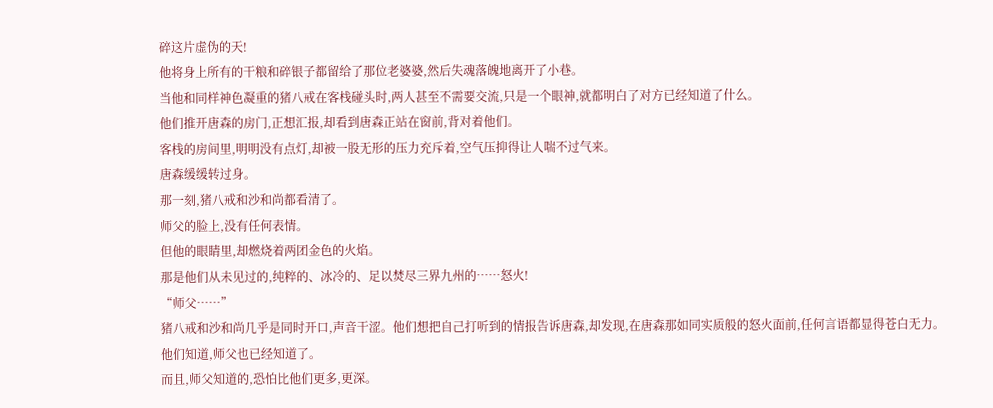碎这片虚伪的天!
他将身上所有的干粮和碎银子都留给了那位老婆婆,然后失魂落魄地离开了小巷。
当他和同样神色凝重的猪八戒在客栈碰头时,两人甚至不需要交流,只是一个眼神,就都明白了对方已经知道了什么。
他们推开唐森的房门,正想汇报,却看到唐森正站在窗前,背对着他们。
客栈的房间里,明明没有点灯,却被一股无形的压力充斥着,空气压抑得让人喘不过气来。
唐森缓缓转过身。
那一刻,猪八戒和沙和尚都看清了。
师父的脸上,没有任何表情。
但他的眼睛里,却燃烧着两团金色的火焰。
那是他们从未见过的,纯粹的、冰冷的、足以焚尽三界九州的……怒火!
“师父……”
猪八戒和沙和尚几乎是同时开口,声音干涩。他们想把自己打听到的情报告诉唐森,却发现,在唐森那如同实质般的怒火面前,任何言语都显得苍白无力。
他们知道,师父也已经知道了。
而且,师父知道的,恐怕比他们更多,更深。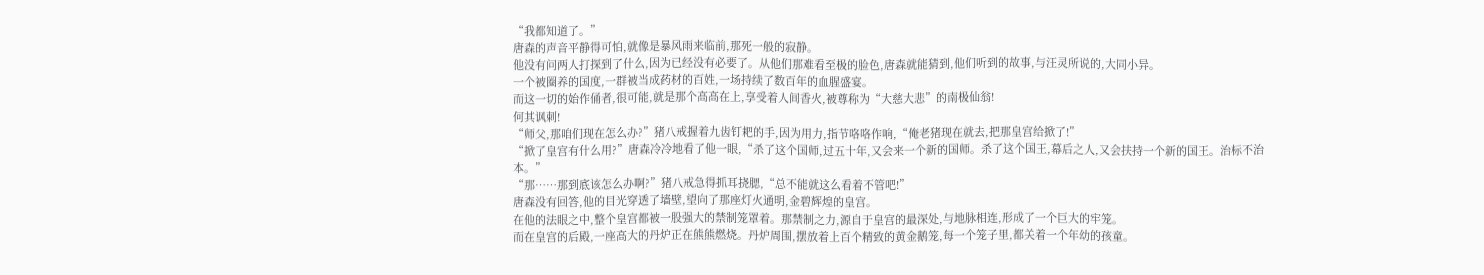“我都知道了。”
唐森的声音平静得可怕,就像是暴风雨来临前,那死一般的寂静。
他没有问两人打探到了什么,因为已经没有必要了。从他们那难看至极的脸色,唐森就能猜到,他们听到的故事,与汪灵所说的,大同小异。
一个被圈养的国度,一群被当成药材的百姓,一场持续了数百年的血腥盛宴。
而这一切的始作俑者,很可能,就是那个高高在上,享受着人间香火,被尊称为“大慈大悲”的南极仙翁!
何其讽刺!
“师父,那咱们现在怎么办?”猪八戒握着九齿钉耙的手,因为用力,指节咯咯作响,“俺老猪现在就去,把那皇宫给掀了!”
“掀了皇宫有什么用?”唐森冷冷地看了他一眼,“杀了这个国师,过五十年,又会来一个新的国师。杀了这个国王,幕后之人,又会扶持一个新的国王。治标不治本。”
“那……那到底该怎么办啊?”猪八戒急得抓耳挠腮,“总不能就这么看着不管吧!”
唐森没有回答,他的目光穿透了墙壁,望向了那座灯火通明,金碧辉煌的皇宫。
在他的法眼之中,整个皇宫都被一股强大的禁制笼罩着。那禁制之力,源自于皇宫的最深处,与地脉相连,形成了一个巨大的牢笼。
而在皇宫的后殿,一座高大的丹炉正在熊熊燃烧。丹炉周围,摆放着上百个精致的黄金鹅笼,每一个笼子里,都关着一个年幼的孩童。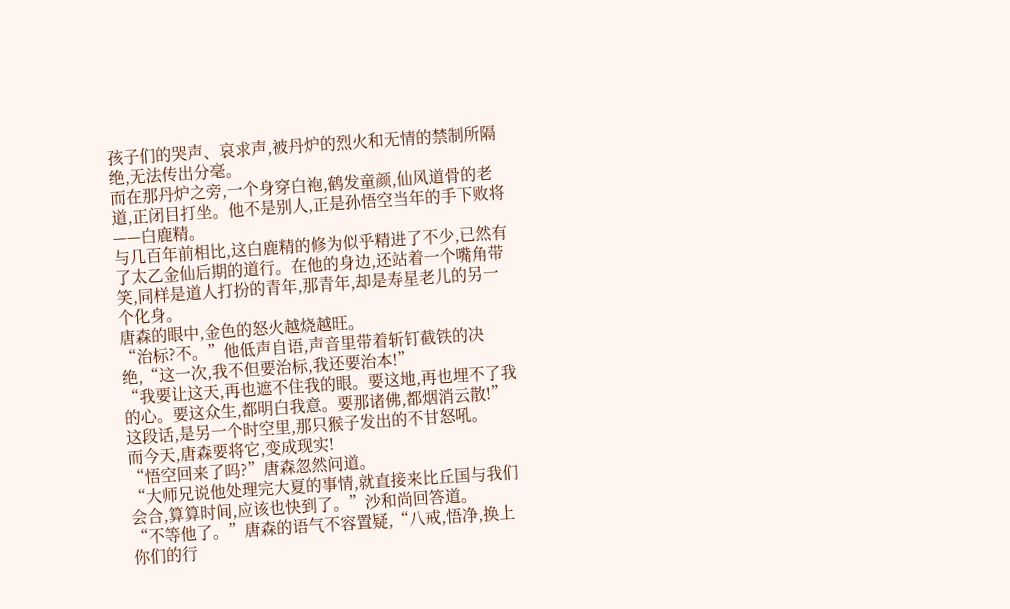孩子们的哭声、哀求声,被丹炉的烈火和无情的禁制所隔绝,无法传出分毫。
而在那丹炉之旁,一个身穿白袍,鹤发童颜,仙风道骨的老道,正闭目打坐。他不是别人,正是孙悟空当年的手下败将——白鹿精。
与几百年前相比,这白鹿精的修为似乎精进了不少,已然有了太乙金仙后期的道行。在他的身边,还站着一个嘴角带笑,同样是道人打扮的青年,那青年,却是寿星老儿的另一个化身。
唐森的眼中,金色的怒火越烧越旺。
“治标?不。”他低声自语,声音里带着斩钉截铁的决绝,“这一次,我不但要治标,我还要治本!”
“我要让这天,再也遮不住我的眼。要这地,再也埋不了我的心。要这众生,都明白我意。要那诸佛,都烟消云散!”
这段话,是另一个时空里,那只猴子发出的不甘怒吼。
而今天,唐森要将它,变成现实!
“悟空回来了吗?”唐森忽然问道。
“大师兄说他处理完大夏的事情,就直接来比丘国与我们会合,算算时间,应该也快到了。”沙和尚回答道。
“不等他了。”唐森的语气不容置疑,“八戒,悟净,换上你们的行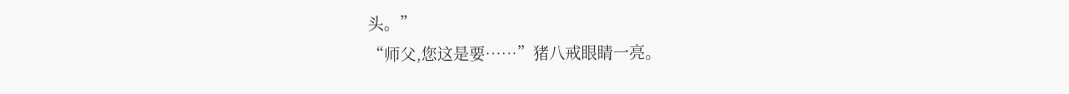头。”
“师父,您这是要……”猪八戒眼睛一亮。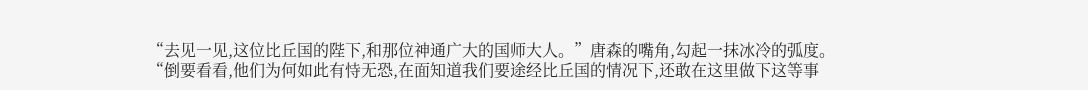“去见一见,这位比丘国的陛下,和那位神通广大的国师大人。”唐森的嘴角,勾起一抹冰冷的弧度。
“倒要看看,他们为何如此有恃无恐,在面知道我们要途经比丘国的情况下,还敢在这里做下这等事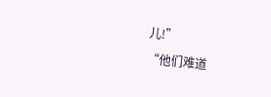儿!”
“他们难道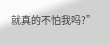就真的不怕我吗?”